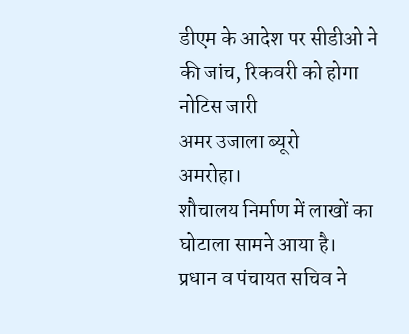डीएम के आदेश पर सीडीओ ने की जांच, रिकवरी को होगा नोटिस जारी
अमर उजाला ब्यूरो
अमरोहा।
शौचालय निर्माण में लाखों का घोटाला सामने आया है। प्रधान व पंचायत सचिव ने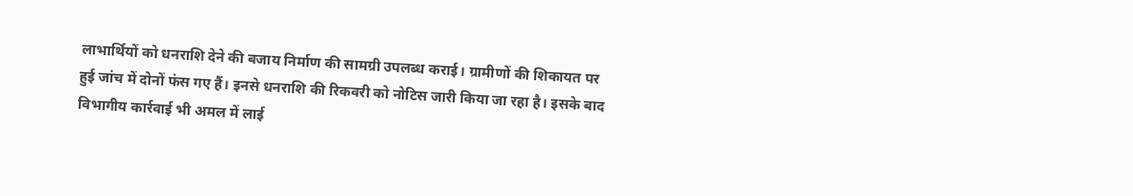लाभार्थियों को धनराशि देने की बजाय निर्माण की सामग्री उपलब्ध कराई। ग्रामीणों की शिकायत पर हुई जांच में दोनों फंस गए हैं। इनसे धनराशि की रिकवरी को नोटिस जारी किया जा रहा है। इसके बाद विभागीय कार्रवाई भी अमल में लाई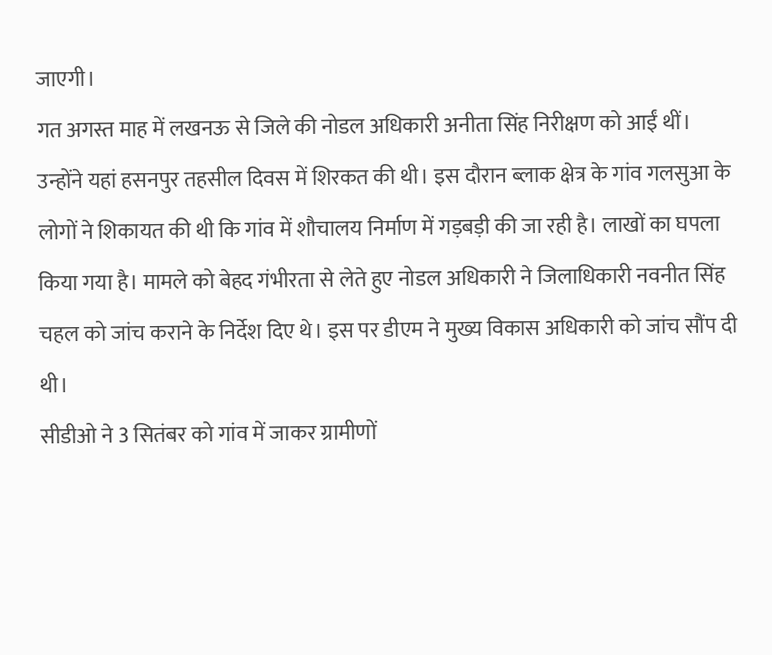जाएगी।
गत अगस्त माह में लखनऊ से जिले की नोडल अधिकारी अनीता सिंह निरीक्षण को आईं थीं। उन्होंने यहां हसनपुर तहसील दिवस में शिरकत की थी। इस दौरान ब्लाक क्षेत्र के गांव गलसुआ के लोगों ने शिकायत की थी कि गांव में शौचालय निर्माण में गड़बड़ी की जा रही है। लाखों का घपला किया गया है। मामले को बेहद गंभीरता से लेते हुए नोडल अधिकारी ने जिलाधिकारी नवनीत सिंह चहल को जांच कराने के निर्देश दिए थे। इस पर डीएम ने मुख्य विकास अधिकारी को जांच सौंप दी थी।
सीडीओ ने 3 सितंबर को गांव में जाकर ग्रामीणों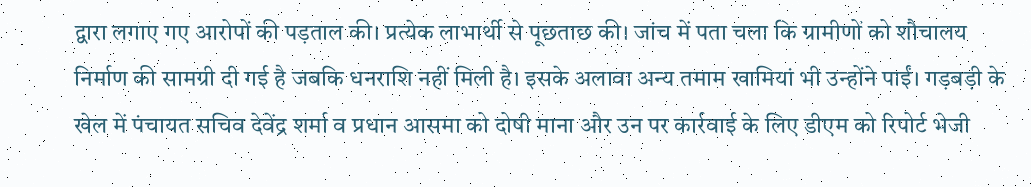द्वारा लगाए गए आरोपों की पड़ताल की। प्रत्येक लाभार्थी से पूछताछ की। जांच में पता चला कि ग्रामीणों को शौचालय निर्माण की सामग्री दी गई है जबकि धनराशि नहीं मिली है। इसके अलावा अन्य तमाम खामियां भी उन्होंने पाईं। गड़बड़ी के खेल में पंचायत सचिव देवेंद्र शर्मा व प्रधान आसमा को दोषी माना और उन पर कार्रवाई के लिए डीएम को रिपोर्ट भेजी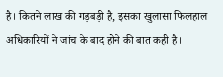है। कितने लाख की गड़बड़ी है, इसका खुलासा फिलहाल अधिकारियों ने जांच के बाद होने की बात कही है।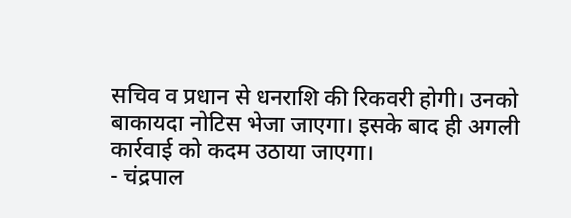सचिव व प्रधान से धनराशि की रिकवरी होगी। उनको बाकायदा नोटिस भेजा जाएगा। इसके बाद ही अगली कार्रवाई को कदम उठाया जाएगा।
- चंद्रपाल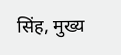सिंह, मुख्य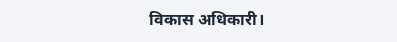विकास अधिकारी।